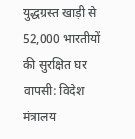युद्धग्रस्त खाड़ी से 52,000 भारतीयों की सुरक्षित घर वापसी: विदेश मंत्रालय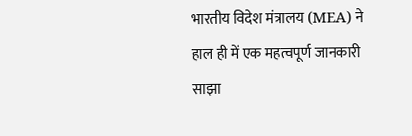भारतीय विदेश मंत्रालय (MEA) ने हाल ही में एक महत्वपूर्ण जानकारी साझा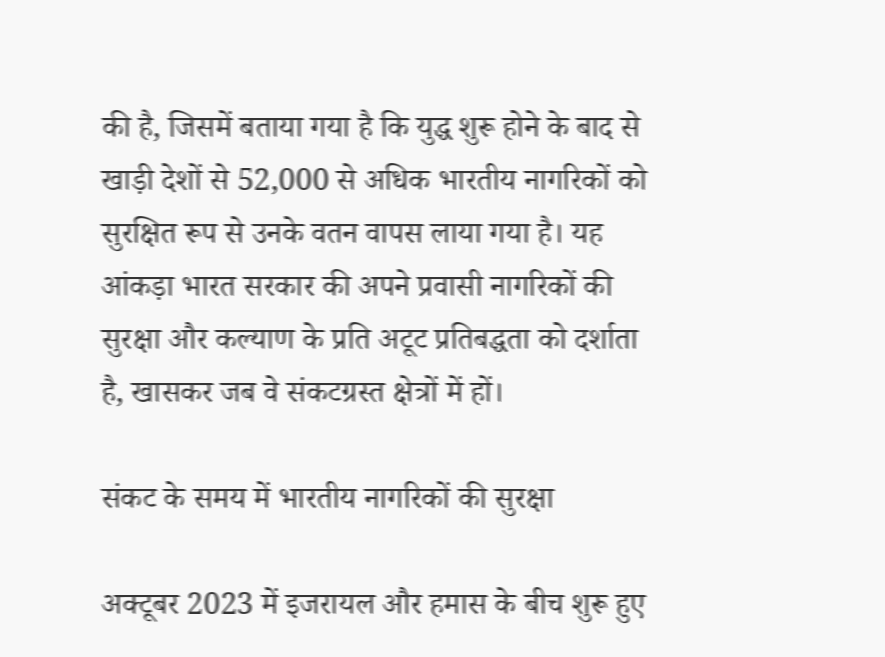की है, जिसमें बताया गया है कि युद्ध शुरू होने के बाद से खाड़ी देशों से 52,000 से अधिक भारतीय नागरिकों को सुरक्षित रूप से उनके वतन वापस लाया गया है। यह आंकड़ा भारत सरकार की अपने प्रवासी नागरिकों की सुरक्षा और कल्याण के प्रति अटूट प्रतिबद्धता को दर्शाता है, खासकर जब वे संकटग्रस्त क्षेत्रों में हों।

संकट के समय में भारतीय नागरिकों की सुरक्षा

अक्टूबर 2023 में इजरायल और हमास के बीच शुरू हुए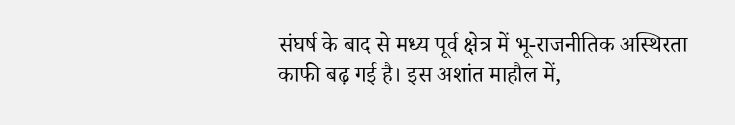संघर्ष के बाद से मध्य पूर्व क्षेत्र में भू-राजनीतिक अस्थिरता काफी बढ़ गई है। इस अशांत माहौल में,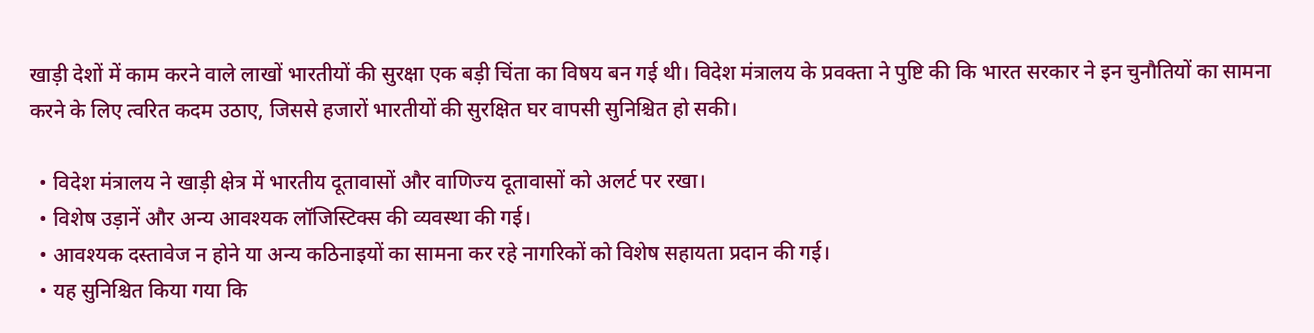खाड़ी देशों में काम करने वाले लाखों भारतीयों की सुरक्षा एक बड़ी चिंता का विषय बन गई थी। विदेश मंत्रालय के प्रवक्ता ने पुष्टि की कि भारत सरकार ने इन चुनौतियों का सामना करने के लिए त्वरित कदम उठाए, जिससे हजारों भारतीयों की सुरक्षित घर वापसी सुनिश्चित हो सकी।

  • विदेश मंत्रालय ने खाड़ी क्षेत्र में भारतीय दूतावासों और वाणिज्य दूतावासों को अलर्ट पर रखा।
  • विशेष उड़ानें और अन्य आवश्यक लॉजिस्टिक्स की व्यवस्था की गई।
  • आवश्यक दस्तावेज न होने या अन्य कठिनाइयों का सामना कर रहे नागरिकों को विशेष सहायता प्रदान की गई।
  • यह सुनिश्चित किया गया कि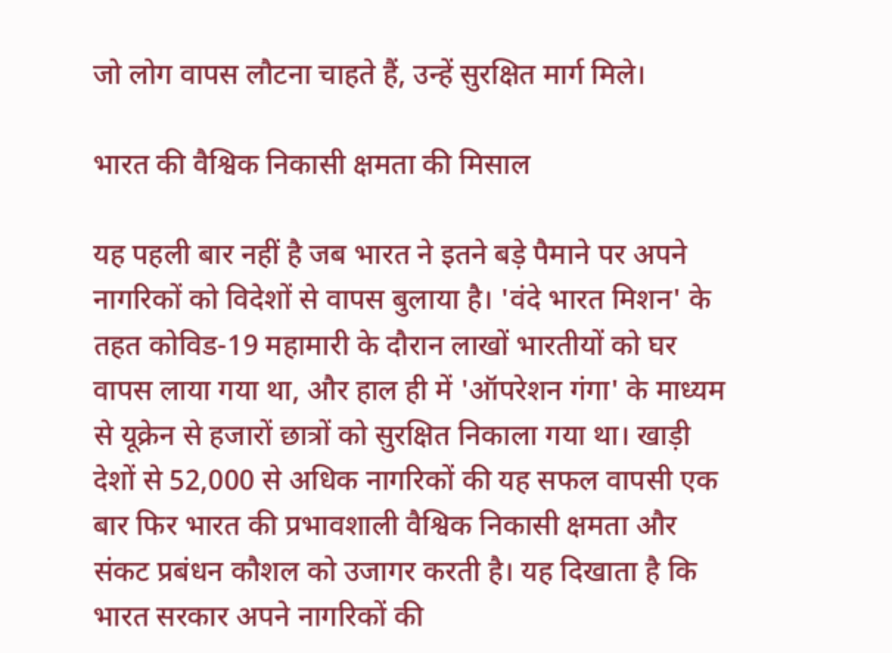जो लोग वापस लौटना चाहते हैं, उन्हें सुरक्षित मार्ग मिले।

भारत की वैश्विक निकासी क्षमता की मिसाल

यह पहली बार नहीं है जब भारत ने इतने बड़े पैमाने पर अपने नागरिकों को विदेशों से वापस बुलाया है। 'वंदे भारत मिशन' के तहत कोविड-19 महामारी के दौरान लाखों भारतीयों को घर वापस लाया गया था, और हाल ही में 'ऑपरेशन गंगा' के माध्यम से यूक्रेन से हजारों छात्रों को सुरक्षित निकाला गया था। खाड़ी देशों से 52,000 से अधिक नागरिकों की यह सफल वापसी एक बार फिर भारत की प्रभावशाली वैश्विक निकासी क्षमता और संकट प्रबंधन कौशल को उजागर करती है। यह दिखाता है कि भारत सरकार अपने नागरिकों की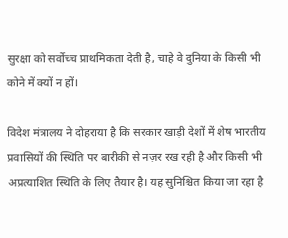सुरक्षा को सर्वोच्च प्राथमिकता देती है, चाहे वे दुनिया के किसी भी कोने में क्यों न हों।

विदेश मंत्रालय ने दोहराया है कि सरकार खाड़ी देशों में शेष भारतीय प्रवासियों की स्थिति पर बारीकी से नज़र रख रही है और किसी भी अप्रत्याशित स्थिति के लिए तैयार है। यह सुनिश्चित किया जा रहा है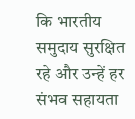कि भारतीय समुदाय सुरक्षित रहे और उन्हें हर संभव सहायता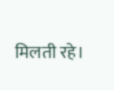मिलती रहे।